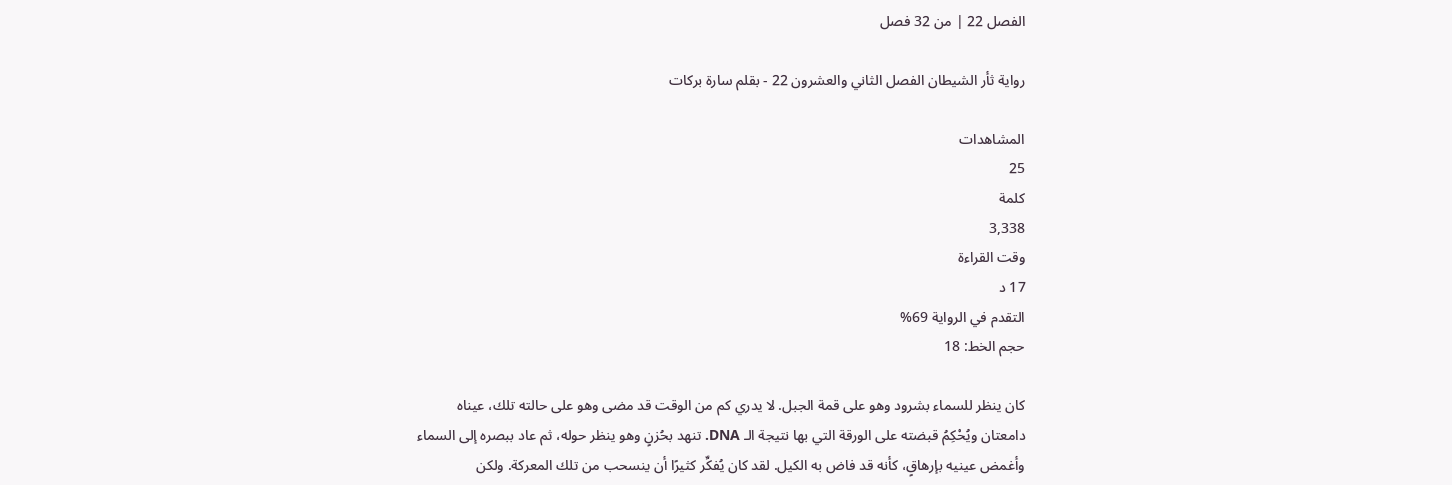الفصل 22 | من 32 فصل

رواية ثأر الشيطان الفصل الثاني والعشرون 22 - بقلم سارة بركات

المشاهدات
25
كلمة
3,338
وقت القراءة
17 د
التقدم في الرواية 69%
حجم الخط: 18

كان ينظر للسماء بشرود وهو على قمة الجبل. لا يدري كم من الوقت قد مضى وهو على حالته تلك، عيناه دامعتان ويُحْكِمُ قبضته على الورقة التي بها نتيجة الـ DNA. تنهد بحُزنٍ وهو ينظر حوله، ثم عاد ببصره إلى السماء وأغمض عينيه بإرهاقٍ، كأنه قد فاض به الكيل. لقد كان يُفكِّر كثيرًا أن ينسحب من تلك المعركة. ولكن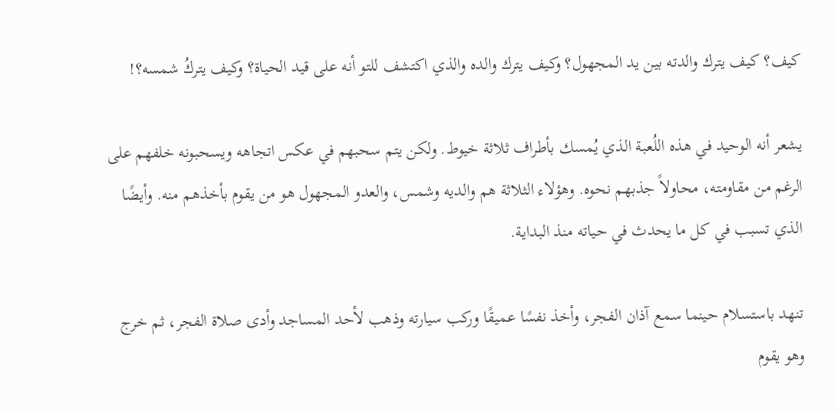كيف؟ كيف يترك والدته بين يد المجهول؟ وكيف يترك والده والذي اكتشف للتو أنه على قيد الحياة؟ وكيف يتركُ شمسه؟!

يشعر أنه الوحيد في هذه اللُعبة الذي يُمسك بأطراف ثلاثة خيوط. ولكن يتم سحبهم في عكس اتجاهه ويسحبونه خلفهم على الرغم من مقاومته، محاولاً جذبهم نحوه. وهؤلاء الثلاثة هم والديه وشمس، والعدو المجهول هو من يقوم بأخذهم منه. وأيضًا الذي تسبب في كل ما يحدث في حياته منذ البداية.

تنهد باستسلام حينما سمع آذان الفجر، وأخذ نفسًا عميقًا وركب سيارته وذهب لأحد المساجد وأدى صلاة الفجر، ثم خرج وهو يقوم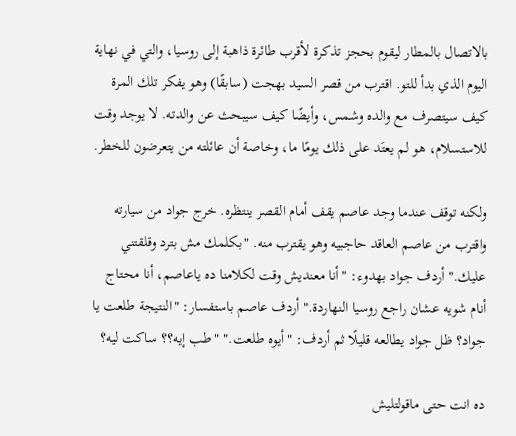بالاتصال بالمطار ليقوم بحجز تذكرة لأقرب طائرة ذاهبة إلى روسيا، والتي في نهاية اليوم الذي بدأ للتو. اقترب من قصر السيد بهجت (سابقًا) وهو يفكر تلك المرة كيف سيتصرف مع والده وشمس، وأيضًا كيف سيبحث عن والدته. لا يوجد وقت للاستسلام، هو لم يعتَد على ذلك يومًا ما، وخاصة أن عائلته من يتعرضون للخطر.

ولكنه توقف عندما وجد عاصم يقف أمام القصر ينتظره. خرج جواد من سيارته واقترب من عاصم العاقد حاجبيه وهو يقترب منه. "بكلمك مش بترد وقلقتني عليك." أردف جواد بهدوء: "أنا معنديش وقت لكلامنا ده ياعاصم، أنا محتاج أنام شويه عشان راجع روسيا النهاردة." أردف عاصم باستفسار: "النتيجة طلعت يا جواد؟ ظل جواد يطالعه قليلًا ثم أردف: "أيوه طلعت." "طب إيه؟؟ ساكت ليه؟

ده انت حتى ماقولتليش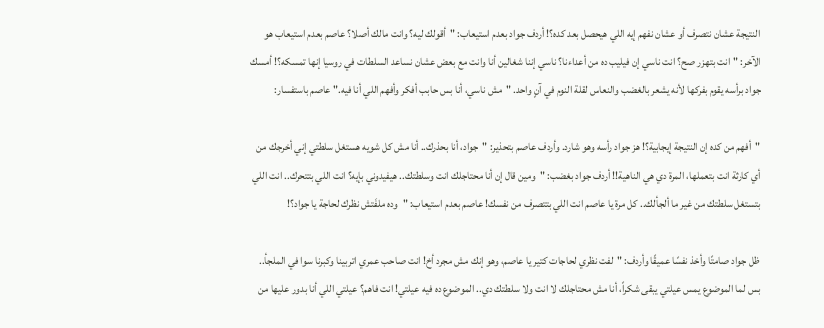النتيجة عشان نتصرف أو عشان نفهم إيه اللي هيحصل بعد كده؟! أردف جواد بعدم استيعاب: "أقولك ليه؟ وانت مالك أصلا؟ عاصم بعدم استيعاب هو الآخر: "انت بتهزر صح؟ انت ناسي إن فيليب ده من أعداءنا؟ ناسي إننا شغالين أنا وانت مع بعض عشان نساعد السلطات في روسيا إنها تمسكه؟! أمسك جواد برأسه يقوم بفركها لأنه يشعر بالغضب والنعاس لقلة النوم في آنٍ واحد. "مش ناسي، أنا بس حابب أفكر وأفهم اللي أنا فيه." عاصم باستفسار:

"أفهم من كده إن النتيجة إيجابية؟! هز جواد رأسه وهو شارد. وأردف عاصم بتحذير: "جواد، أنا بحذرك.. أنا مش كل شويه هستغل سلطتي إني أخرجك من أي كارثة انت بتعملها، المرة دي هي الناهية!! أردف جواد بغضب: "ومين قال إن أنا محتاجلك انت وسلطتك.. هيفيدوني بإيه؟ انت اللي بتتحرك.. انت اللي بتستغل سلطتك من غير ما ألجألك.. كل مرة يا عاصم انت اللي بتتصرف من نفسك! عاصم بعدم استيعاب: "وده ملفَتش نظرك لحاجة يا جواد؟!

ظل جواد صامتًا وأخذ نفسًا عميقًا وأردف: "لفت نظري لحاجات كتير يا عاصم، وهو إنك مش مجرد أخ! انت صاحب عمري اتربينا وكبرنا سوا في الملجأ.. بس لما الموضوع يمس عيلتي يبقى شكراً، أنا مش محتاجلك لا انت ولا سلطتك دي.. الموضوع ده فيه عيلتي! انت فاهم؟ عيلتي اللي أنا بدور عليها من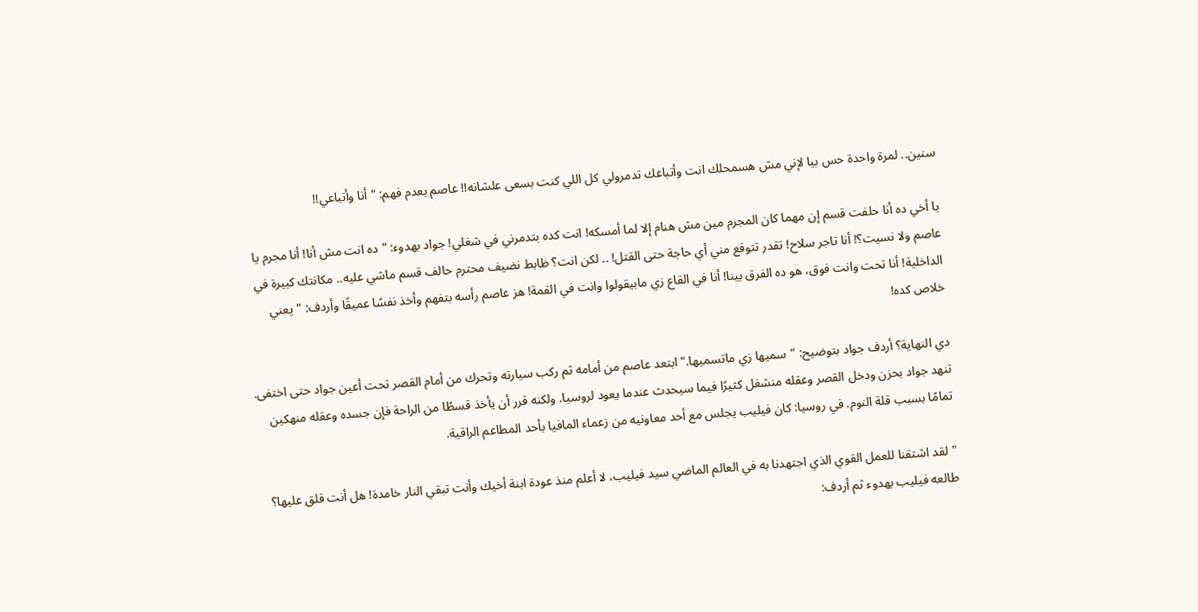سنين.. لمرة واحدة حس بيا لإني مش هسمحلك انت وأتباعك تدمرولي كل اللي كنت بسعى علشانه!! عاصم بعدم فهم: "أنا وأتباعي!!

يا أخي ده أنا حلفت قسم إن مهما كان المجرم مين مش هنام إلا لما أمسكه! انت كده بتدمرني في شغلي! جواد بهدوء: "ده انت مش أنا! أنا مجرم يا عاصم ولا نسيت؟! أنا تاجر سلاح! تقدر تتوقع مني أي حاجة حتى القتل! .. لكن انت؟ ظابط نضيف محترم حالف قسم ماشي عليه.. مكانتك كبيرة في الداخلية! أنا تحت وانت فوق، هو ده الفرق بينا! أنا في القاع زي مابيقولوا وانت في القمة! هز عاصم رأسه بتفهم وأخذ نفسًا عميقًا وأردف: "يعني خلاص كده!

دي النهاية؟ أردف جواد بتوضيح: "سميها زي ماتسميها." ابتعد عاصم من أمامه ثم ركب سيارته وتحرك من أمام القصر تحت أعين جواد حتى اختفى. تنهد جواد بحزن ودخل القصر وعقله منشغل كثيرًا فيما سيحدث عندما يعود لروسيا. ولكنه قرر أن يأخذ قسطًا من الراحة فإن جسده وعقله منهكين تمامًا بسبب قلة النوم. في روسيا: كان فيليب يجلس مع أحد معاونيه من زعماء المافيا بأحد المطاعم الراقية.

"لقد اشتقنا للعمل القوي الذي اجتهدنا به في العالم الماضي سيد فيليب، لا أعلم منذ عودة ابنة أخيك وأنت تبقي النار خامدة! هل أنت قلق عليها؟ طالعه فيليب بهدوء ثم أردف: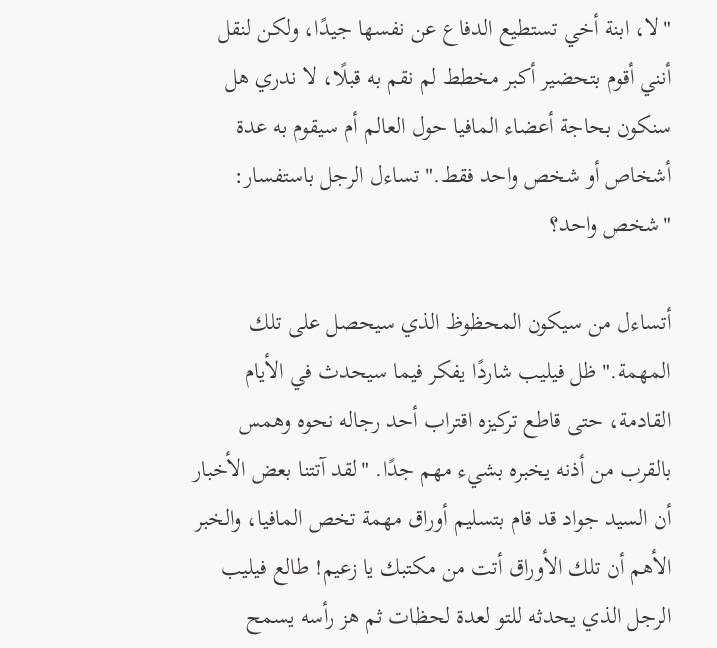"لا، ابنة أخي تستطيع الدفاع عن نفسها جيدًا، ولكن لنقل أنني أقوم بتحضير أكبر مخطط لم نقم به قبلًا، لا ندري هل سنكون بحاجة أعضاء المافيا حول العالم أم سيقوم به عدة أشخاص أو شخص واحد فقط." تساءل الرجل باستفسار: "شخص واحد؟

أتساءل من سيكون المحظوظ الذي سيحصل على تلك المهمة." ظل فيليب شاردًا يفكر فيما سيحدث في الأيام القادمة، حتى قاطع تركيزه اقتراب أحد رجاله نحوه وهمس بالقرب من أذنه يخبره بشيء مهم جدًا. "لقد آتتنا بعض الأخبار أن السيد جواد قد قام بتسليم أوراق مهمة تخص المافيا، والخبر الأهم أن تلك الأوراق أتت من مكتبك يا زعيم! طالع فيليب الرجل الذي يحدثه للتو لعدة لحظات ثم هز رأسه يسمح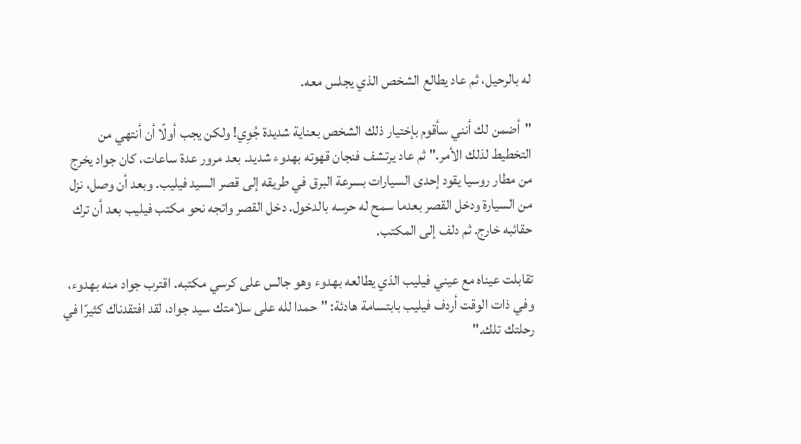له بالرحيل، ثم عاد يطالع الشخص الذي يجلس معه.

"أضمن لك أنني سأقوم بإختيار ذلك الشخص بعناية شديدة جُوِي! ولكن يجب أولًا أن أنتهي من التخطيط لذلك الأمر." ثم عاد يرتشف فنجان قهوته بهدوء شديد. بعد مرور عدة ساعات، كان جواد يخرج من مطار روسيا يقود إحدى السيارات بسرعة البرق في طريقه إلى قصر السيد فيليب. وبعد أن وصل، نزل من السيارة ودخل القصر بعدما سمح له حرسه بالدخول. دخل القصر واتجه نحو مكتب فيليب بعد أن ترك حقائبه خارج. ثم دلف إلى المكتب.

تقابلت عيناه مع عيني فيليب الذي يطالعه بهدوء وهو جالس على كرسي مكتبه. اقترب جواد منه بهدوء، وفي ذات الوقت أردف فيليب بابتسامة هادئة: "حمدا لله على سلامتك سيد جواد، لقد افتقدناك كثيرًا في رحلتك تلك."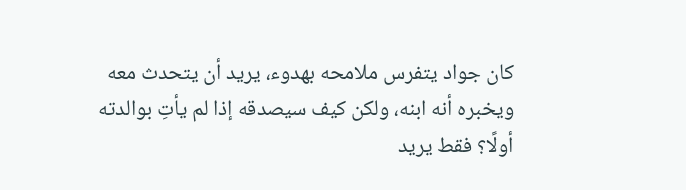كان جواد يتفرس ملامحه بهدوء، يريد أن يتحدث معه ويخبره أنه ابنه، ولكن كيف سيصدقه إذا لم يأتِ بوالدته أولًا؟ فقط يريد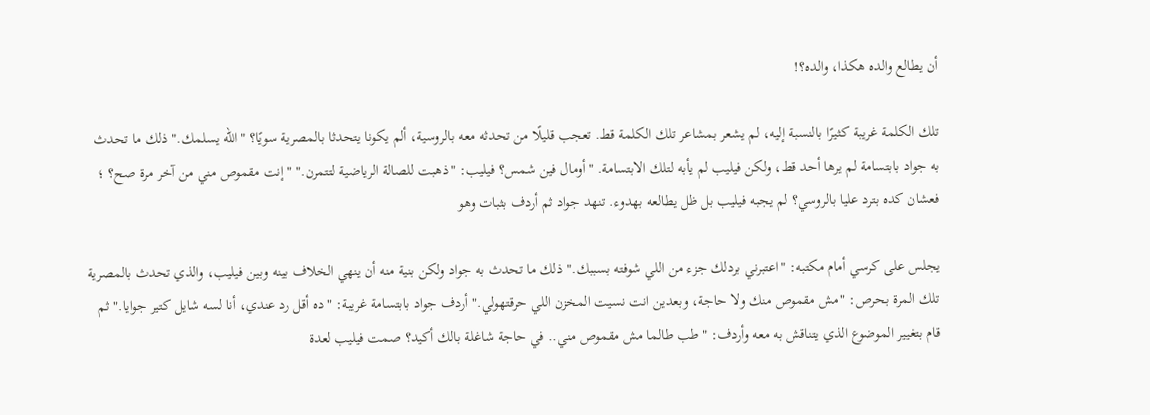أن يطالع والده هكذا، والده؟!

تلك الكلمة غريبة كثيرًا بالنسبة إليه، لم يشعر بمشاعر تلك الكلمة قط. تعجب قليلًا من تحدثه معه بالروسية، ألم يكونا يتحدثا بالمصرية سويًا؟ "الله يسلمك." ذلك ما تحدث به جواد بابتسامة لم يرها أحد قط، ولكن فيليب لم يأبه لتلك الابتسامة. "أومال فين شمس؟ فيليب: "ذهبت للصالة الرياضية لتتمرن." "إنت مقموص مني من آخر مرة صح؟ ؛ فعشان كده بترد عليا بالروسي؟ لم يجبه فيليب بل ظل يطالعه بهدوء. تنهد جواد ثم أردف بثبات وهو

يجلس على كرسي أمام مكتبه: "اعتبرني بردلك جزء من اللي شوفته بسببك." ذلك ما تحدث به جواد ولكن بنية منه أن ينهي الخلاف بينه وبين فيليب، والذي تحدث بالمصرية تلك المرة بحرص: "مش مقموص منك ولا حاجة، وبعدين انت نسيت المخزن اللي حرقتهولي." أردف جواد بابتسامة غريبة: "ده أقل رد عندي، أنا لسه شايل كتير جوايا." ثم قام بتغيير الموضوع الذي يتناقش به معه وأردف: "طب طالما مش مقموص مني.. في حاجة شاغلة بالك أكيد؟ صمت فيليب لعدة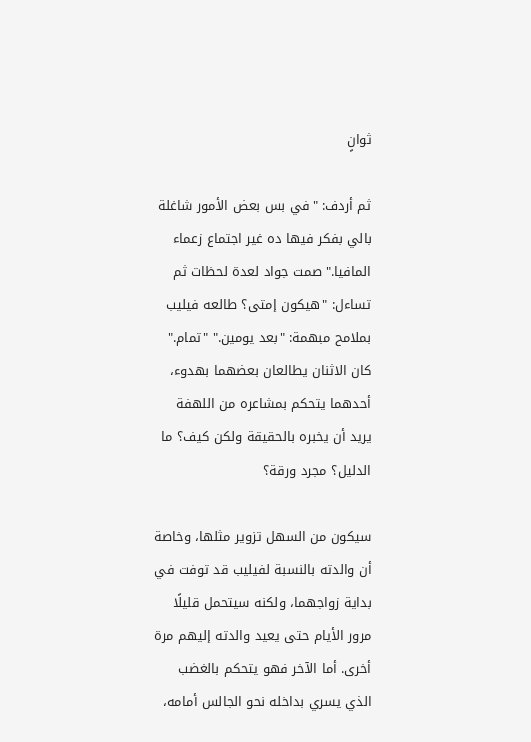ثوانٍ

ثم أردف: "في بس بعض الأمور شاغلة بالي بفكر فيها ده غير اجتماع زعماء المافيا." صمت جواد لعدة لحظات ثم تساءل: "هيكون إمتى؟ طالعه فيليب بملامح مبهمة: "بعد يومين." "تمام." كان الاثنان يطالعان بعضهما بهدوء، أحدهما يتحكم بمشاعره من اللهفة يريد أن يخبره بالحقيقة ولكن كيف؟ ما الدليل؟ مجرد ورقة؟

سيكون من السهل تزوير مثلها، وخاصة أن والدته بالنسبة لفيليب قد توفت في بداية زواجهما، ولكنه سيتحمل قليلًا مرور الأيام حتى يعيد والدته إليهم مرة أخرى. أما الآخر فهو يتحكم بالغضب الذي يسري بداخله نحو الجالس أمامه،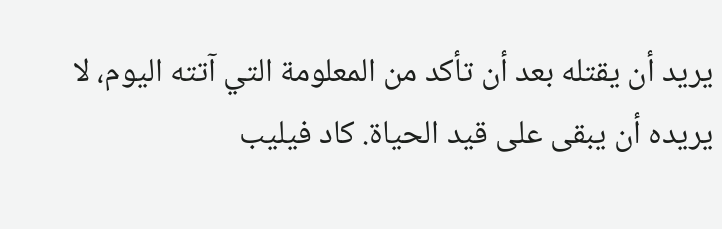يريد أن يقتله بعد أن تأكد من المعلومة التي آتته اليوم، لا يريده أن يبقى على قيد الحياة. كاد فيليب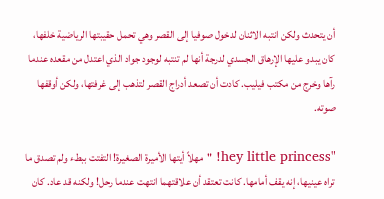أن يتحدث ولكن انتبه الاثنان لدخول صوفيا إلى القصر وهي تحمل حقيبتها الرياضية خلفها، كان يبدو عليها الإرهاق الجسدي لدرجة أنها لم تنتبه لوجود جواد الذي اعتدل من مقعده عندما رآها وخرج من مكتب فيليب. كادت أن تصعد أدراج القصر لتذهب إلى غرفتها، ولكن أوقفها صوته.

"hey little princess! "مهلاً أيتها الأميرة الصغيرة! التفتت ببطء ولم تصدق ما تراه عينيها، إنه يقف أمامها. كانت تعتقد أن علاقتهما انتهت عندما رحل! ولكنه قد عاد. كان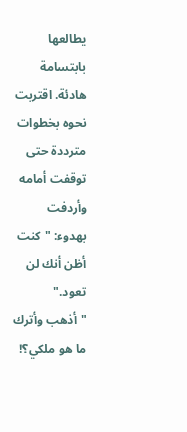يطالعها بابتسامة هادئة. اقتربت نحوه بخطوات مترددة حتى توقفت أمامه وأردفت بهدوء: "كنت أظن أنك لن تعود." "أذهب وأترك ما هو ملكي؟!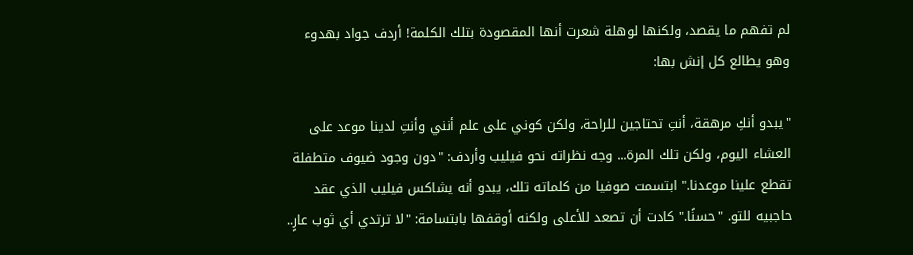لم تفهم ما يقصد، ولكنها لوهلة شعرت أنها المقصودة بتلك الكلمة! أردف جواد بهدوء وهو يطالع كل إنش بها:

"يبدو أنكِ مرهقة، أنتِ تحتاجين للراحة، ولكن كوني على علم أنني وأنتِ لدينا موعد على العشاء اليوم، ولكن تلك المرة... وجه نظراته نحو فيليب وأردف: "دون وجود ضيوف متطفلة تقطع علينا موعدنا." ابتسمت صوفيا من كلماته تلك، يبدو أنه يشاكس فيليب الذي عقد حاجبيه للتو. "حسنًا." كادت أن تصعد للأعلى ولكنه أوقفها بابتسامة: "لا ترتدي أي ثوب عارٍ..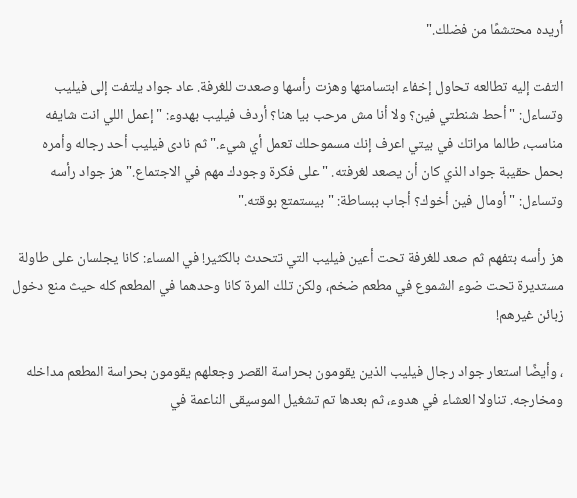أريده محتشمًا من فضلك."

التفت إليه تطالعه تحاول إخفاء ابتسامتها وهزت رأسها وصعدت للغرفة. عاد جواد يلتفت إلى فيليب وتساءل: "أحط شنطتي فين؟ ولا أنا مش مرحب بيا هنا؟ أردف فيليب بهدوء: "إعمل اللي انت شايفه مناسب، طالما مراتك في بيتي اعرف إنك مسموحلك تعمل أي شيء." ثم نادى فيليب أحد رجاله وأمره بحمل حقيبة جواد الذي كان أن يصعد لغرفته. "على فكرة وجودك مهم في الاجتماع." هز جواد رأسه وتساءل: "أومال فين أخوك؟ أجاب ببساطة: "بيستمتع بوقته."

هز رأسه بتفهم ثم صعد للغرفة تحت أعين فيليب التي تتحدث بالكثير! في المساء: كانا يجلسان على طاولة مستديرة تحت ضوء الشموع في مطعم ضخم، ولكن تلك المرة كانا وحدهما في المطعم كله حيث منع دخول زبائن غيرهم!

، وأيضًا استعار جواد رجال فيليب الذين يقومون بحراسة القصر وجعلهم يقومون بحراسة المطعم مداخله ومخارجه. تناولا العشاء في هدوء، ثم بعدها تم تشغيل الموسيقى الناعمة في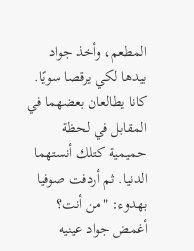المطعم، وأخذ جواد بيدها لكي يرقصا سويًا. كانا يطالعان بعضهما في المقابل في لحظة حميمية كتلك أنستهما الدنيا. ثم أردفت صوفيا بهدوء: "من أنت؟ أغمض جواد عينيه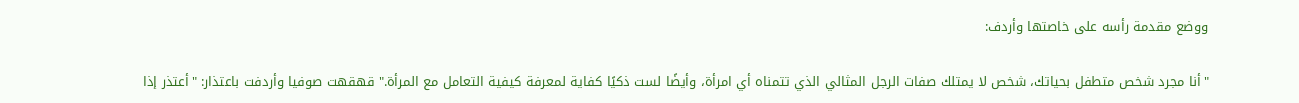ووضع مقدمة رأسه على خاصتها وأردف:

"أنا مجرد شخص متطفل بحياتك، شخص لا يمتلك صفات الرجل المثالي الذي تتمناه أي امرأة، وأيضًا لست ذكيًا كفاية لمعرفة كيفية التعامل مع المرأة." قهقهت صوفيا وأردفت باعتذار: "أعتذر إذا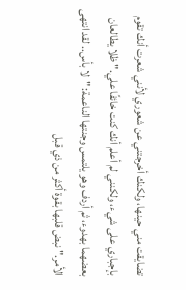تضايقت مني حينها، ولكنك أخرجتني عن شعوري لأنني شعرت أنك تقوم بإجباري على شيء، ولكنني لم أعلم أنك كنت خائفًا علي." ظلا يطالعان بعضهما بهدوء، ثم أردف وهو يلتمس وجنتها الناعمة: "لا بأس.. لقد انتهى الأمر." نبض قلبها بقوة أكثر من ذي قبل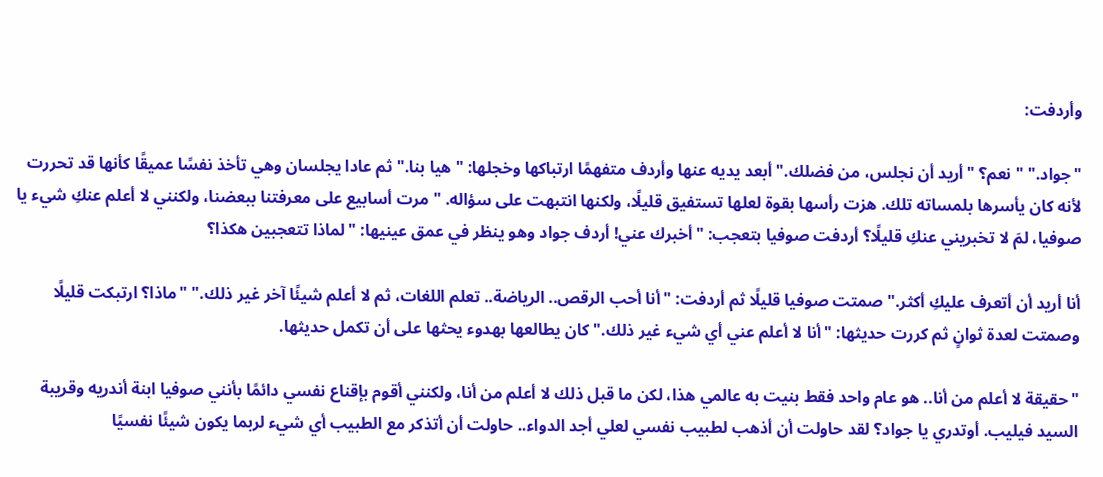وأردفت:

"جواد." "نعم؟ "أريد أن نجلس، من فضلك." أبعد يديه عنها وأردف متفهمًا ارتباكها وخجلها: "هيا بنا." ثم عادا يجلسان وهي تأخذ نفسًا عميقًا كأنها قد تحررت لأنه كان يأسرها بلمساته تلك. هزت رأسها بقوة لعلها تستفيق قليلًا، ولكنها انتبهت على سؤاله. "مرت أسابيع على معرفتنا ببعضنا، ولكنني لا أعلم عنكِ شيء يا صوفيا، لمَ لا تخبريني عنكِ قليلًا؟ أردفت صوفيا بتعجب: "أخبرك عني! أردف جواد وهو ينظر في عمق عينيها: "لماذا تتعجبين هكذا؟

أنا أريد أن أتعرف عليكِ أكثر." صمتت صوفيا قليلًا ثم أردفت: "أنا أحب الرقص.. الرياضة.. تعلم اللغات، ثم لا أعلم شيئًا آخر غير ذلك." "ماذا؟ ارتبكت قليلًا وصمتت لعدة ثوانٍ ثم كررت حديثها: "أنا لا أعلم عني أي شيء غير ذلك." كان يطالعها بهدوء يحثها على أن تكمل حديثها.

"حقيقة لا أعلم من أنا.. هو عام واحد فقط بنيت به عالمي هذا، لكن ما قبل ذلك لا أعلم من أنا، ولكنني أقوم بإقناع نفسي دائمًا بأنني صوفيا ابنة أندريه وقريبة السيد فيليب. أوتدري يا جواد؟ لقد حاولت أن أذهب لطبيب نفسي لعلي أجد الدواء.. حاولت أن أتذكر مع الطبيب أي شيء لربما يكون شيئًا نفسيًا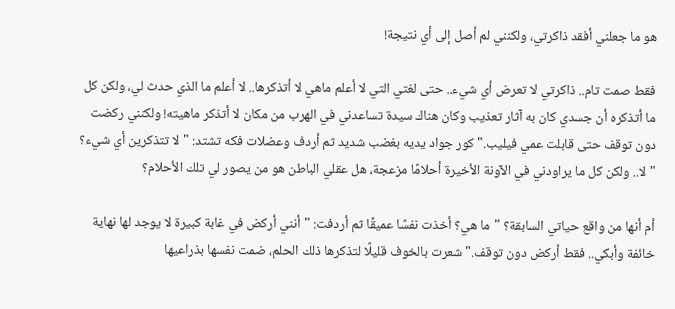هو ما جعلني أفقد ذاكرتي، ولكنني لم أصل إلى أي نتيجة!

فقط صمت تام.. ذاكرتي لا تعرض أي شيء.. حتى لغتي التي لا أعلم ماهي لا أتذكرها.. لا أعلم ما الذي حدث لي، ولكن كل ما أتذكره أن جسدي كان به آثار تعذيب وكان هناك سيدة تساعدني في الهرب من مكان لا أتذكر ماهيته! ولكنني ركضت دون توقف حتى قابلت عمي فيليب." كور جواد يديه بغضب شديد ثم أردف وعضلات فكه تشتد: "لا تتذكرين أي شيء؟ "لا.. ولكن كل ما يراودني في الآونة الأخيرة أحلامًا مزعجة، هل عقلي الباطن هو من يصور لي تلك الأحلام؟

أم أنها من واقع حياتي السابقة؟ "ما هي؟ أخذت نفسًا عميقًا ثم أردفت: "أنني أركض في غابة كبيرة لا يوجد لها نهاية خائفة وأبكي.. فقط أركض دون توقف." شعرت بالخوف قليلًا لتذكرها ذلك الحلم، ضمت نفسها بذراعيها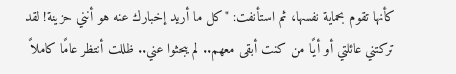كأنها تقوم بحماية نفسها، ثم استأنفت: "كل ما أريد إخبارك عنه هو أنني حزينة! لقد تركتني عائلتي أو أيًا من كنت أبقى معهم.. لم يبحثوا عني.. ظللت أنتظر عامًا كاملاً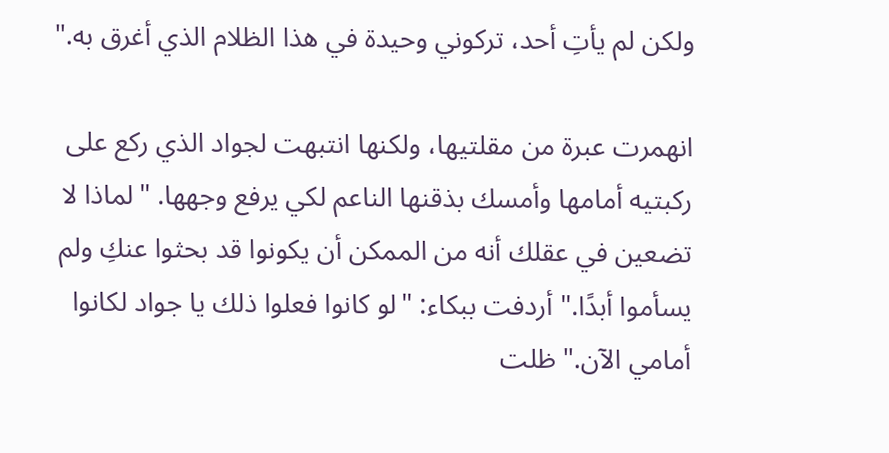ولكن لم يأتِ أحد، تركوني وحيدة في هذا الظلام الذي أغرق به."

انهمرت عبرة من مقلتيها، ولكنها انتبهت لجواد الذي ركع على ركبتيه أمامها وأمسك بذقنها الناعم لكي يرفع وجهها. "لماذا لا تضعين في عقلك أنه من الممكن أن يكونوا قد بحثوا عنكِ ولم يسأموا أبدًا." أردفت ببكاء: "لو كانوا فعلوا ذلك يا جواد لكانوا أمامي الآن." ظلت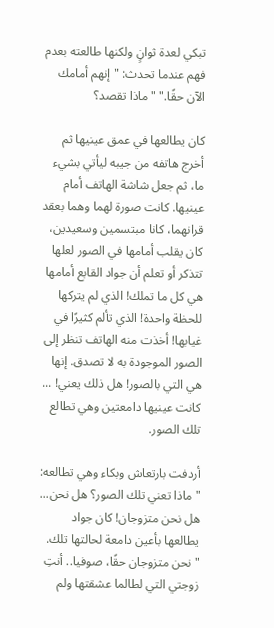تبكي لعدة ثوانٍ ولكنها طالعته بعدم فهم عندما تحدث: "إنهم أمامك الآن حقًا." "ماذا تقصد؟

كان يطالعها في عمق عينيها ثم أخرج هاتفه من جيبه ليأتي بشيء ما، ثم جعل شاشة الهاتف أمام عينيها. كانت صورة لهما وهما بعقد قرانهما، كانا مبتسمين وسعيدين، كان يقلب أمامها في الصور لعلها تتذكر أو تعلم أن جواد القابع أمامها هي كل ما تملك! الذي لم يتركها للحظة واحدة! الذي تألم كثيرًا في غيابها! أخذت منه الهاتف تنظر إلى الصور الموجودة به لا تصدق. إنها هي التي بالصور! هل ذلك يعني! ... كانت عينيها دامعتين وهي تطالع تلك الصور.

أردفت بارتعاش وبكاء وهي تطالعه: "ماذا تعني تلك الصور؟ هل نحن... هل نحن متزوجان! كان جواد يطالعها بأعين دامعة لحالتها تلك. "نحن متزوجان حقًا، صوفيا.. أنتِ زوجتي التي لطالما عشقتها ولم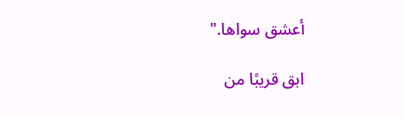أعشق سواها."

ابق قريبًا من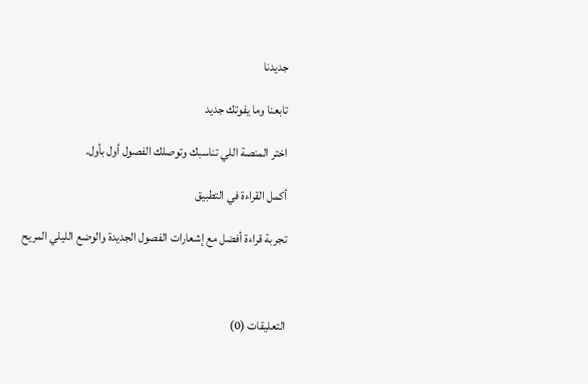جديدنا

تابعنا وما يفوتك جديد

اختر المنصة اللي تناسبك وتوصلك الفصول أول بأول.

أكمل القراءة في التطبيق

تجربة قراءة أفضل مع إشعارات الفصول الجديدة والوضع الليلي المريح



التعليقات (0)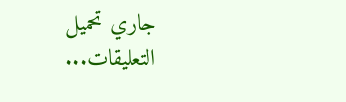جاري تحميل التعليقات...